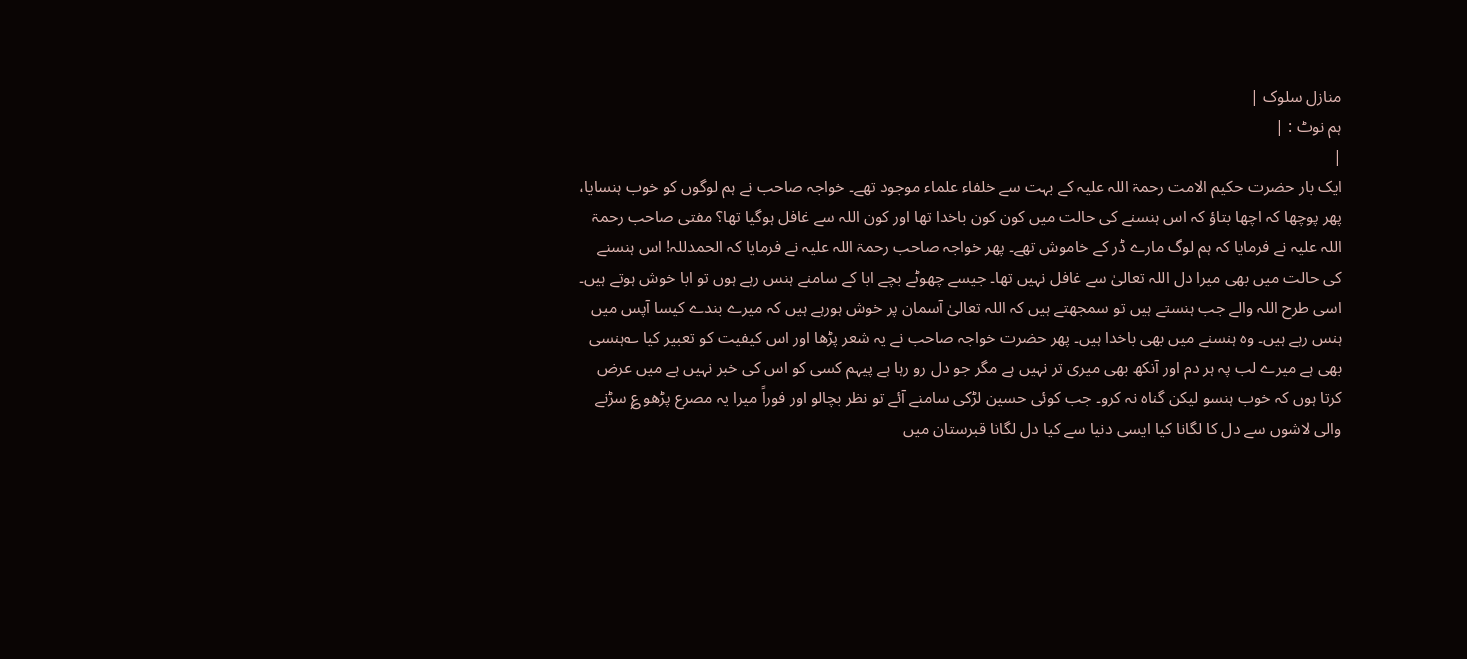منازل سلوک |
ہم نوٹ : |
|
ایک بار حضرت حکیم الامت رحمۃ اللہ علیہ کے بہت سے خلفاء علماء موجود تھے۔ خواجہ صاحب نے ہم لوگوں کو خوب ہنسایا، پھر پوچھا کہ اچھا بتاؤ کہ اس ہنسنے کی حالت میں کون کون باخدا تھا اور کون اللہ سے غافل ہوگیا تھا؟ مفتی صاحب رحمۃ اللہ علیہ نے فرمایا کہ ہم لوگ مارے ڈر کے خاموش تھے۔ پھر خواجہ صاحب رحمۃ اللہ علیہ نے فرمایا کہ الحمدللہ! اس ہنسنے کی حالت میں بھی میرا دل اللہ تعالیٰ سے غافل نہیں تھا۔ جیسے چھوٹے بچے ابا کے سامنے ہنس رہے ہوں تو ابا خوش ہوتے ہیں۔ اسی طرح اللہ والے جب ہنستے ہیں تو سمجھتے ہیں کہ اللہ تعالیٰ آسمان پر خوش ہورہے ہیں کہ میرے بندے کیسا آپس میں ہنس رہے ہیں۔ وہ ہنسنے میں بھی باخدا ہیں۔ پھر حضرت خواجہ صاحب نے یہ شعر پڑھا اور اس کیفیت کو تعبیر کیا ؎ہنسی بھی ہے میرے لب پہ ہر دم اور آنکھ بھی میری تر نہیں ہے مگر جو دل رو رہا ہے پیہم کسی کو اس کی خبر نہیں ہے میں عرض کرتا ہوں کہ خوب ہنسو لیکن گناہ نہ کرو۔ جب کوئی حسین لڑکی سامنے آئے تو نظر بچالو اور فوراً میرا یہ مصرع پڑھو ؏ سڑنے والی لاشوں سے دل کا لگانا کیا ایسی دنیا سے کیا دل لگانا قبرستان میں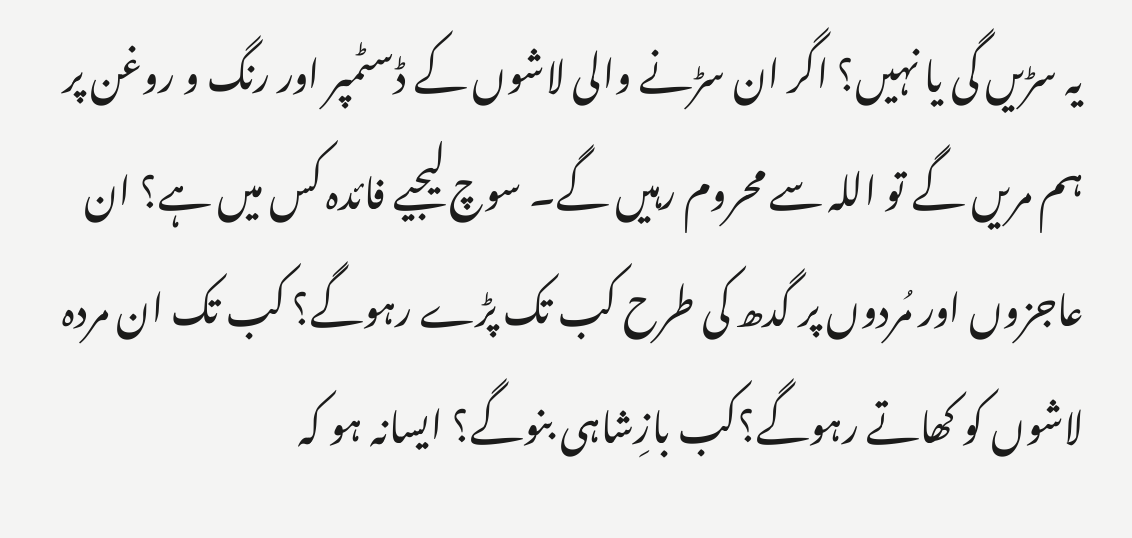یہ سڑیں گی یا نہیں؟ اگر ان سڑنے والی لاشوں کے ڈسٹمپر اور رنگ و روغن پر ہم مریں گے تو اللہ سے محروم رہیں گے۔ سوچ لیجیے فائدہ کس میں ہے؟ ان عاجزوں اور مُردوں پر گدھ کی طرح کب تک پڑے رہوگے؟ کب تک ان مردہ لاشوں کو کھاتے رہوگے؟کب بازِشاہی بنوگے؟ ایسانہ ہو کہ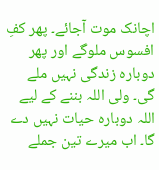اچانک موت آجائے۔ پھر کفِ افسوس ملوگے اور پھر دوبارہ زندگی نہیں ملے گی۔ ولی اللہ بننے کے لیے اللہ دوبارہ حیات نہیں دے گا۔ اب میرے تین جملے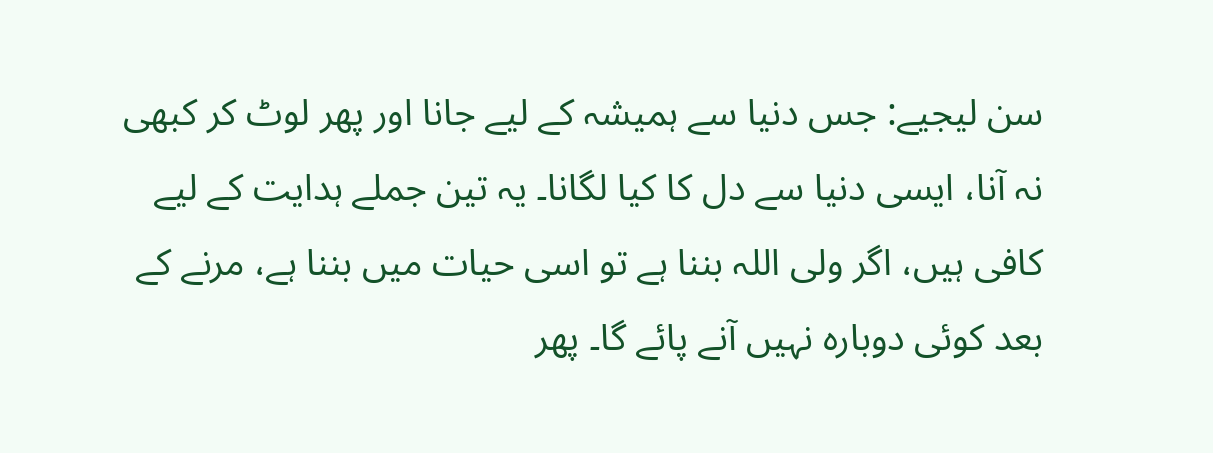سن لیجیے: جس دنیا سے ہمیشہ کے لیے جانا اور پھر لوٹ کر کبھی نہ آنا، ایسی دنیا سے دل کا کیا لگانا۔ یہ تین جملے ہدایت کے لیے کافی ہیں، اگر ولی اللہ بننا ہے تو اسی حیات میں بننا ہے، مرنے کے بعد کوئی دوبارہ نہیں آنے پائے گا۔ پھر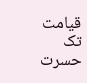قیامت تک حسرت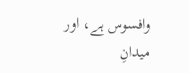وافسوس ہے، اور میدانِ